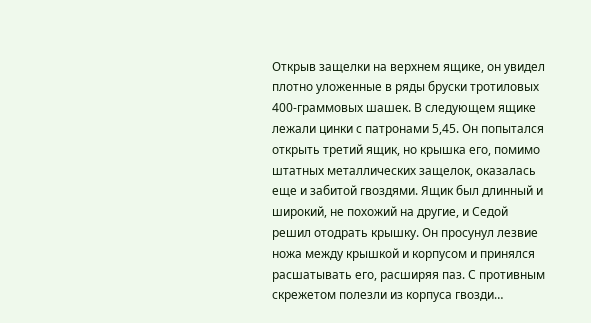Открыв защелки на верхнем ящике, он увидел плотно уложенные в ряды бруски тротиловых 400-граммовых шашек. В следующем ящике лежали цинки с патронами 5,45. Он попытался открыть третий ящик, но крышка его, помимо штатных металлических защелок, оказалась еще и забитой гвоздями. Ящик был длинный и широкий, не похожий на другие, и Седой решил отодрать крышку. Он просунул лезвие ножа между крышкой и корпусом и принялся расшатывать его, расширяя паз. С противным скрежетом полезли из корпуса гвозди…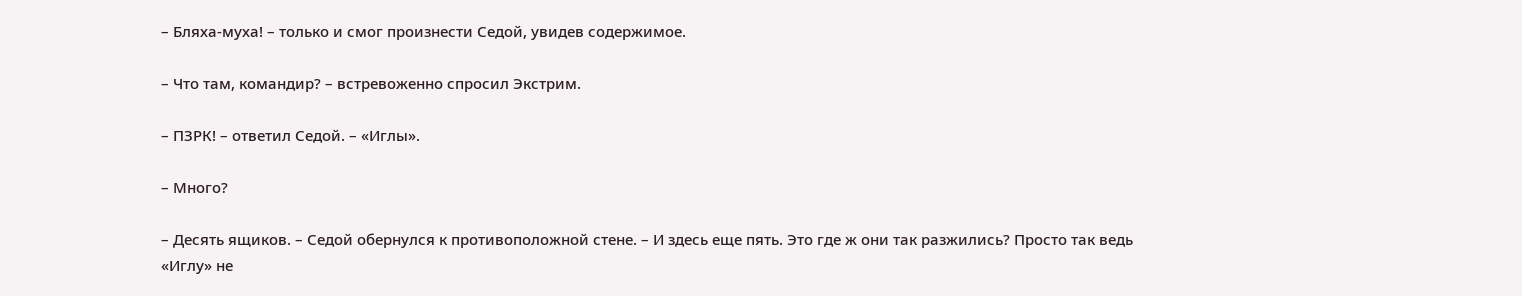– Бляха-муха! – только и смог произнести Седой, увидев содержимое.

– Что там, командир? – встревоженно спросил Экстрим.

– ПЗРК! – ответил Седой. – «Иглы».

– Много?

– Десять ящиков. – Седой обернулся к противоположной стене. – И здесь еще пять. Это где ж они так разжились? Просто так ведь «Иглу» не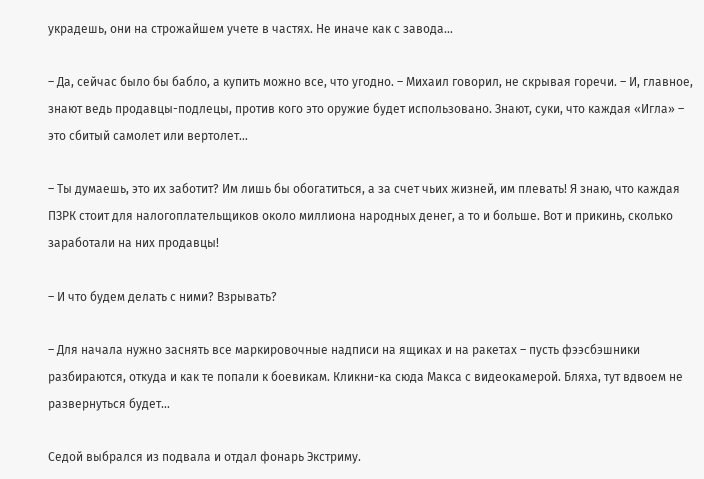украдешь, они на строжайшем учете в частях. Не иначе как с завода…

– Да, сейчас было бы бабло, а купить можно все, что угодно. – Михаил говорил, не скрывая горечи. – И, главное, знают ведь продавцы-подлецы, против кого это оружие будет использовано. Знают, суки, что каждая «Игла» – это сбитый самолет или вертолет…

– Ты думаешь, это их заботит? Им лишь бы обогатиться, а за счет чьих жизней, им плевать! Я знаю, что каждая ПЗРК стоит для налогоплательщиков около миллиона народных денег, а то и больше. Вот и прикинь, сколько заработали на них продавцы!

– И что будем делать с ними? Взрывать?

– Для начала нужно заснять все маркировочные надписи на ящиках и на ракетах – пусть фээсбэшники разбираются, откуда и как те попали к боевикам. Кликни-ка сюда Макса с видеокамерой. Бляха, тут вдвоем не развернуться будет…

Седой выбрался из подвала и отдал фонарь Экстриму.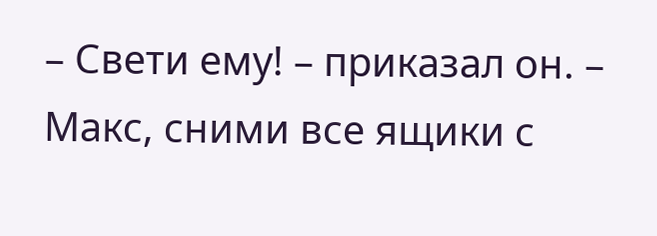– Свети ему! – приказал он. – Макс, сними все ящики с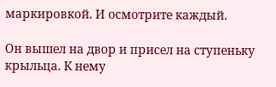маркировкой. И осмотрите каждый.

Он вышел на двор и присел на ступеньку крыльца. К нему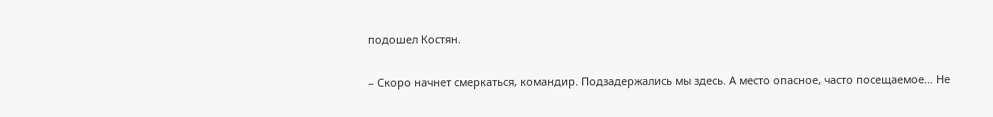подошел Костян.

– Скоро начнет смеркаться, командир. Подзадержались мы здесь. А место опасное, часто посещаемое… Не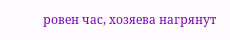ровен час, хозяева нагрянут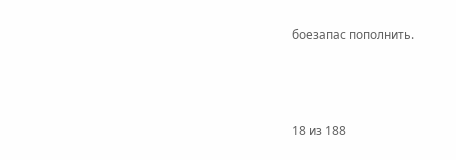боезапас пополнить.



18 из 188